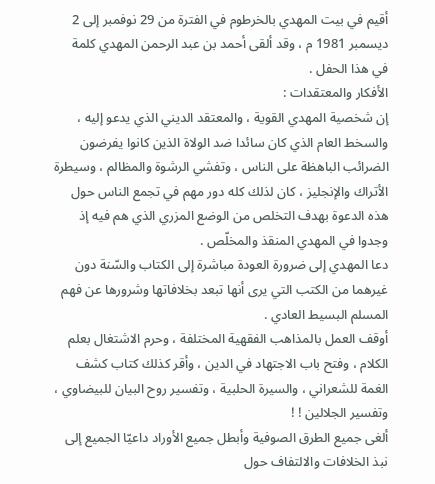أقيم في بيت المهدي بالخرطوم في الفترة من 29 نوفمبر إلى 2 ديسمبر 1981 م ، وقد ألقى أحمد بن عبد الرحمن المهدي كلمة في هذا الحفل .
الأفكار والمعتقدات :
إن شخصية المهدي القوية ، والمعتقد الديني الذي يدعو إليه ، والسخط العام الذي كان سائدا ضد الولاة الذين كانوا يفرضون الضرائب الباهظة على الناس ، وتفشي الرشوة والمظالم ، وسيطرة الأتراك والإنجليز ، كان لذلك كله دور مهم في تجمع الناس حول هذه الدعوة بهدف التخلص من الوضع المزري الذي هم فيه إذ وجدوا في المهدي المنقذ والمخلّص .
دعا المهدي إلى ضرورة العودة مباشرة إلى الكتاب والسّنة دون غيرهما من الكتب التي يرى أنها تبعد بخلافاتها وشرورها عن فهم المسلم البسيط العادي .
أوقف العمل بالمذاهب الفقهية المختلفة ، وحرم الاشتغال بعلم الكلام ، وفتح باب الاجتهاد في الدين ، وأقر كذلك كتاب كشف الغمة للشعراني ، والسيرة الحلبية ، وتفسير روح البيان للبيضاوي ، وتفسير الجلالين ! !
ألغى جميع الطرق الصوفية وأبطل جميع الأوراد داعيّا الجميع إلى نبذ الخلافات والالتفاف حول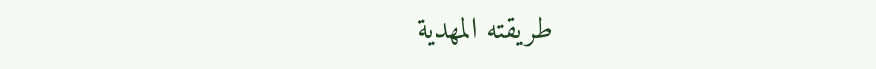طريقته المهدية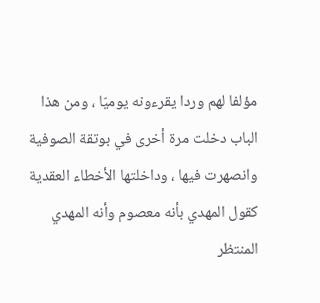مؤلفا لهم وردا يقرءونه يوميّا ، ومن هذا الباب دخلت مرة أخرى في بوتقة الصوفية وانصهرت فيها ، وداخلتها الأخطاء العقدية كقول المهدي بأنه معصوم وأنه المهدي المنتظر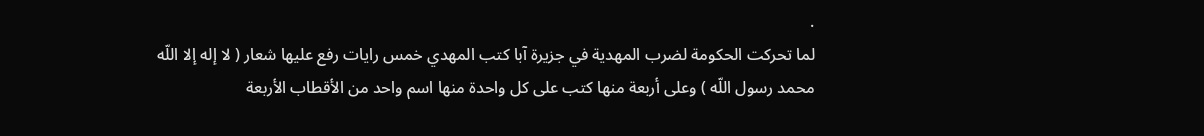.
لما تحركت الحكومة لضرب المهدية في جزيرة آبا كتب المهدي خمس رايات رفع عليها شعار ( لا إله إلا اللّه محمد رسول اللّه ) وعلى أربعة منها كتب على كل واحدة منها اسم واحد من الأقطاب الأربعة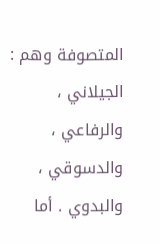المتصوفة وهم :
الجيلاني ، والرفاعي ، والدسوقي ، والبدوي . أما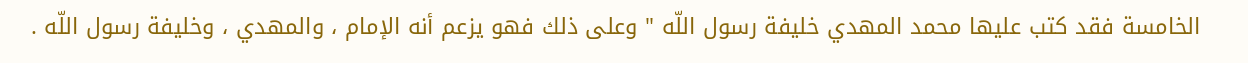الخامسة فقد كتب عليها محمد المهدي خليفة رسول اللّه " وعلى ذلك فهو يزعم أنه الإمام ، والمهدي ، وخليفة رسول اللّه .